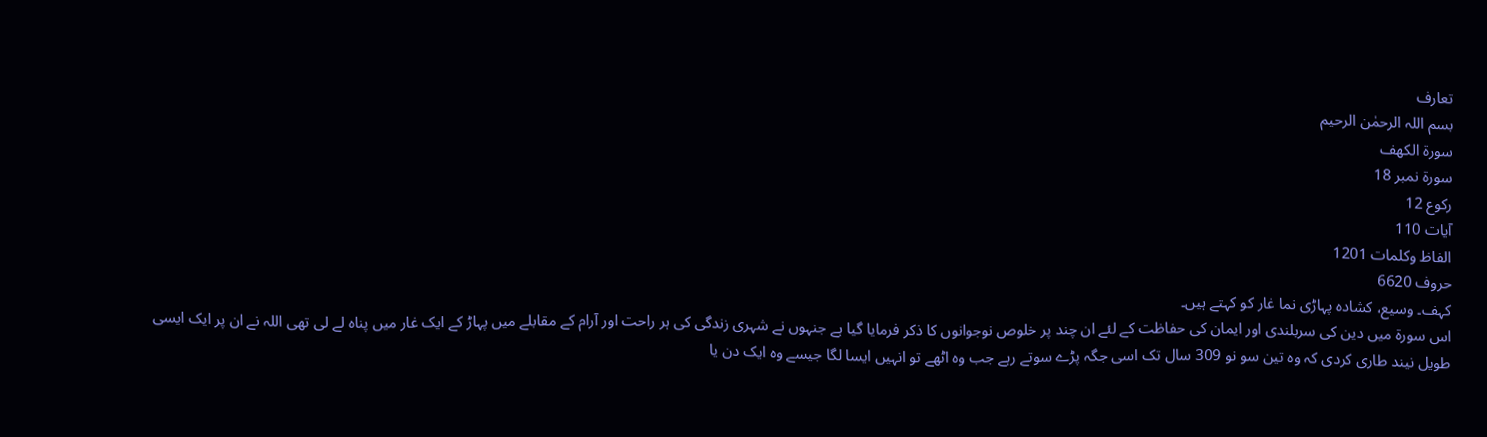تعارف
بسم اللہ الرحمٰن الرحیم
سورۃ الکھف
سورة نمبر 18
رکوع 12
آیات 110
الفاظ وکلمات 1201
حروف 6620
کہف۔ وسیع، کشادہ پہاڑی نما غار کو کہتے ہیں۔
اس سورة میں دین کی سربلندی اور ایمان کی حفاظت کے لئے ان چند پر خلوص نوجوانوں کا ذکر فرمایا گیا ہے جنہوں نے شہری زندگی کی ہر راحت اور آرام کے مقابلے میں پہاڑ کے ایک غار میں پناہ لے لی تھی اللہ نے ان پر ایک ایسی طویل نیند طاری کردی کہ وہ تین سو نو 309 سال تک اسی جگہ پڑے سوتے رہے جب وہ اٹھے تو انہیں ایسا لگا جیسے وہ ایک دن یا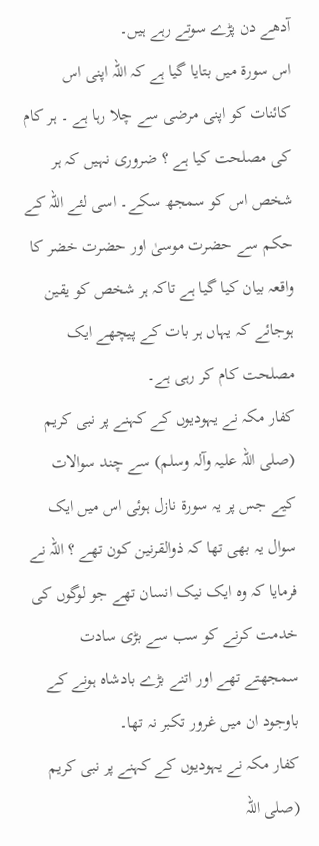آدھے دن پڑے سوتے رہے ہیں۔
اس سورة میں بتایا گیا ہے کہ اللہ اپنی اس کائنات کو اپنی مرضی سے چلا رہا ہے ۔ ہر کام کی مصلحت کیا ہے ؟ ضروری نہیں کہ ہر شخص اس کو سمجھ سکے۔ اسی لئے اللہ کے حکم سے حضرت موسیٰ اور حضرت خضر کا واقعہ بیان کیا گیا ہے تاکہ ہر شخص کو یقین ہوجائے کہ یہاں ہر بات کے پیچھے ایک مصلحت کام کر رہی ہے۔
کفار مکہ نے یہودیوں کے کہنے پر نبی کریم (صلی اللہ علیہ وآلہ وسلم) سے چند سوالات کیے جس پر یہ سورة نازل ہوئی اس میں ایک سوال یہ بھی تھا کہ ذوالقرنین کون تھے ؟ اللہ نے فرمایا کہ وہ ایک نیک انسان تھے جو لوگوں کی خدمت کرنے کو سب سے بڑی سادت سمجھتے تھے اور اتنے بڑے بادشاہ ہونے کے باوجود ان میں غرور تکبر نہ تھا۔
کفار مکہ نے یہودیوں کے کہنے پر نبی کریم (صلی اللہ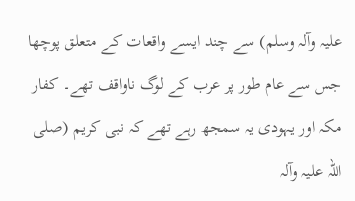علیہ وآلہ وسلم) سے چند ایسے واقعات کے متعلق پوچھا جس سے عام طور پر عرب کے لوگ ناواقف تھے۔ کفار مکہ اور یہودی یہ سمجھ رہے تھے کہ نبی کریم (صلی اللہ علیہ وآلہ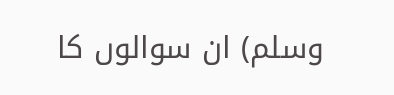وسلم) ان سوالوں کا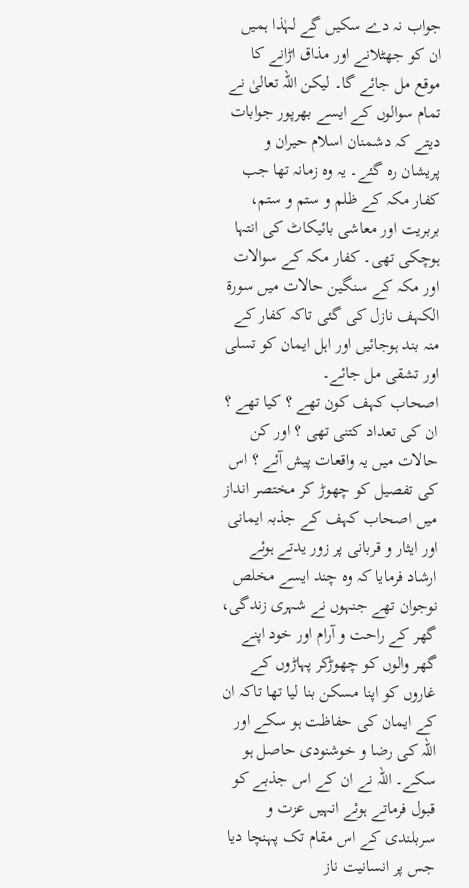جواب نہ دے سکیں گے لہٰذا ہمیں ان کو جھٹلانے اور مذاق اڑانے کا موقع مل جائے گا۔ لیکن اللہ تعالیٰ نے تمام سوالوں کے ایسے بھرپور جوابات دیتے کہ دشمنان اسلام حیران و پریشان رہ گئے۔ یہ وہ زمانہ تھا جب کفار مکہ کے ظلم و ستم و ستم، بربریت اور معاشی بائیکاٹ کی انتہا ہوچکی تھی۔ کفار مکہ کے سوالات اور مکہ کے سنگین حالات میں سورة الکہف نازل کی گئی تاکہ کفار کے منہ بند ہوجائیں اور اہل ایمان کو تسلی اور تشقی مل جائے۔
اصحاب کہف کون تھے ؟ کیا تھے ؟ ان کی تعداد کتنی تھی ؟ اور کن حالات میں یہ واقعات پیش آئے ؟ اس کی تفصیل کو چھوڑ کر مختصر انداز میں اصحاب کہف کے جذبہ ایمانی اور ایثار و قربانی پر زور یدتے ہوئے ارشاد فرمایا کہ وہ چند ایسے مخلص نوجوان تھے جنہوں نے شہری زندگی، گھر کے راحت و آرام اور خود اپنے گھر والوں کو چھوڑکر پہاڑوں کے غاروں کو اپنا مسکن بنا لیا تھا تاکہ ان کے ایمان کی حفاظت ہو سکے اور اللہ کی رضا و خوشنودی حاصل ہو سکے۔ اللہ نے ان کے اس جذبے کو قبول فرماتے ہوئے انہیں عزت و سربلندی کے اس مقام تک پہنچا دیا جس پر انسانیت ناز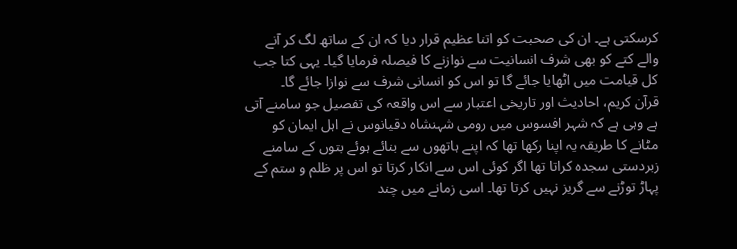کرسکتی ہے۔ ان کی صحبت کو اتنا عظیم قرار دیا کہ ان کے ساتھ لگ کر آنے والے کتے کو بھی شرف انسانیت سے نوازنے کا فیصلہ فرمایا گیا۔ یہی کتا جب کل قیامت میں اٹھایا جائے گا تو اس کو انسانی شرف سے نوازا جائے گا۔
قرآن کریم، احادیث اور تاریخی اعتبار سے اس واقعہ کی تفصیل جو سامنے آتی ہے وہی ہے کہ شہر افسوس میں رومی شہنشاہ دقیانوس نے اہل ایمان کو مٹانے کا طریقہ یہ اپنا رکھا تھا کہ اپنے ہاتھوں سے بنائے ہوئے بتوں کے سامنے زبردستی سجدہ کراتا تھا اگر کوئی اس سے انکار کرتا تو اس پر ظلم و ستم کے پہاڑ توڑنے سے گریز نہیں کرتا تھا۔ اسی زمانے میں چند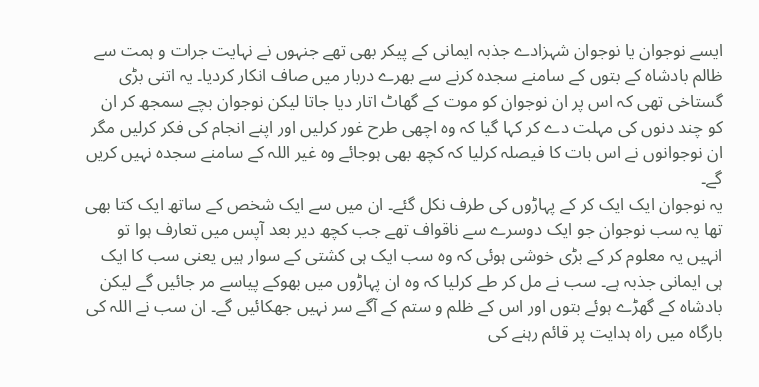ایسے نوجوان یا نوجوان شہزادے جذبہ ایمانی کے پیکر بھی تھے جنہوں نے نہایت جرات و ہمت سے ظالم بادشاہ کے بتوں کے سامنے سجدہ کرنے سے بھرے دربار میں صاف انکار کردیا۔ یہ اتنی بڑی گستاخی تھی کہ اس پر ان نوجوان کو موت کے گھاٹ اتار دیا جاتا لیکن نوجوان بچے سمجھ کر ان کو چند دنوں کی مہلت دے کر کہا گیا کہ وہ اچھی طرح غور کرلیں اور اپنے انجام کی فکر کرلیں مگر ان نوجوانوں نے اس بات کا فیصلہ کرلیا کہ کچھ بھی ہوجائے وہ غیر اللہ کے سامنے سجدہ نہیں کریں گے۔
یہ نوجوان ایک ایک کر کے پہاڑوں کی طرف نکل گئے۔ ان میں سے ایک شخص کے ساتھ ایک کتا بھی تھا یہ سب نوجوان جو ایک دوسرے سے ناقواف تھے جب کچھ دیر بعد آپس میں تعارف ہوا تو انہیں یہ معلوم کر کے بڑی خوشی ہوئی کہ وہ سب ایک ہی کشتی کے سوار ہیں یعنی سب کا ایک ہی ایمانی جذبہ ہے۔ سب نے مل کر طے کرلیا کہ وہ ان پہاڑوں میں بھوکے پیاسے مر جائیں گے لیکن بادشاہ کے گھڑے ہوئے بتوں اور اس کے ظلم و ستم کے آگے سر نہیں جھکائیں گے۔ ان سب نے اللہ کی بارگاہ میں راہ ہدایت پر قائم رہنے کی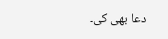دعا بھی کی۔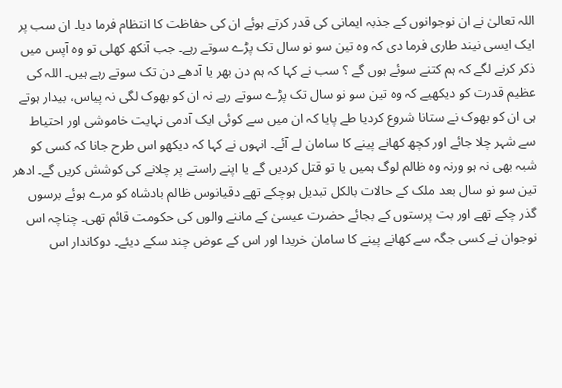اللہ تعالیٰ نے ان نوجوانوں کے جذبہ ایمانی کی قدر کرتے ہوئے ان کی حفاظت کا انتظام فرما دیا۔ ان سب پر ایک ایسی نیند طاری فرما دی کہ وہ تین سو نو سال تک پڑے سوتے رہے۔ جب آنکھ کھلی تو وہ آپس میں ذکر کرنے لگے کہ ہم کتنے سوئے ہوں گے ؟ سب نے کہا کہ ہم دن بھر یا آدھے دن تک سوتے رہے ہیں۔ اللہ کی عظیم قدرت کو دیکھیے کہ وہ تین سو نو سال تک پڑے سوتے رہے نہ ان کو بھوک لگی نہ پیاس، بیدار ہوتے ہی ان کو بھوک نے ستانا شروع کردیا طے پایا کہ ان میں سے کوئی ایک آدمی نہایت خاموشی اور احتیاط سے شہر چلا جائے اور کچھ کھانے پینے کا سامان لے آئے۔ انہوں نے کہا کہ دیکھو اس طرح جانا کہ کسی کو شبہ بھی نہ ہو ورنہ وہ ظالم لوگ ہمیں یا تو قتل کردیں گے یا اپنے راستے پر چلانے کی کوشش کریں گے۔ ادھر تین سو نو سال بعد ملک کے حالات بالکل تبدیل ہوچکے تھے دقیانوس ظالم بادشاہ کو مرے ہوئے برسوں گذر چکے تھے اور بت پرستوں کے بجائے حضرت عیسیٰ کے ماننے والوں کی حکومت قائم تھی۔ چناچہ اس نوجوان نے کسی جگہ سے کھانے پینے کا سامان خریدا اور اس کے عوض چند سکے دیئے۔ دوکاندار اس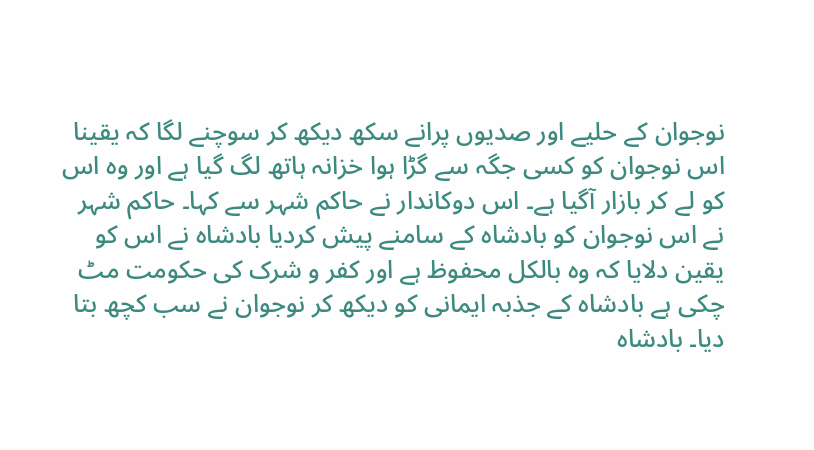نوجوان کے حلیے اور صدیوں پرانے سکھ دیکھ کر سوچنے لگا کہ یقینا اس نوجوان کو کسی جگہ سے گڑا ہوا خزانہ ہاتھ لگ گیا ہے اور وہ اس کو لے کر بازار آگیا ہے۔ اس دوکاندار نے حاکم شہر سے کہا۔ حاکم شہر نے اس نوجوان کو بادشاہ کے سامنے پیش کردیا بادشاہ نے اس کو یقین دلایا کہ وہ بالکل محفوظ ہے اور کفر و شرک کی حکومت مٹ چکی ہے بادشاہ کے جذبہ ایمانی کو دیکھ کر نوجوان نے سب کچھ بتا دیا۔ بادشاہ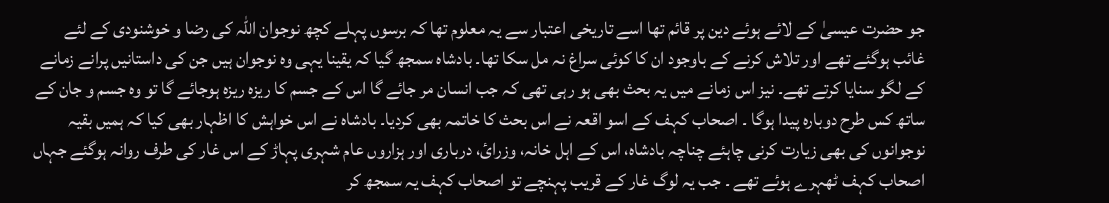جو حضرت عیسیٰ کے لائے ہوئے دین پر قائم تھا اسے تاریخی اعتبار سے یہ معلوم تھا کہ برسوں پہلے کچھ نوجوان اللہ کی رضا و خوشنودی کے لئے غائب ہوگئے تھے اور تلاش کرنے کے باوجود ان کا کوئی سراغ نہ مل سکا تھا۔ بادشاہ سمجھ گیا کہ یقینا یہی وہ نوجوان ہیں جن کی داستانیں پرانے زمانے کے لگو سنایا کرتے تھے۔ نیز اس زمانے میں یہ بحث بھی ہو رہی تھی کہ جب انسان مر جائے گا اس کے جسم کا ریزہ ریزہ ہوجائے گا تو وہ جسم و جان کے ساتھ کس طرح دوبارہ پیدا ہوگا ۔ اصحاب کہف کے اسو اقعہ نے اس بحث کا خاتمہ بھی کردیا۔ بادشاہ نے اس خواہش کا اظہار بھی کیا کہ ہمیں بقیہ نوجوانوں کی بھی زیارت کرنی چاہئے چناچہ بادشاہ، اس کے اہل خانہ، وزرائ، درباری اور ہزاروں عام شہری پہاڑ کے اس غار کی طرف روانہ ہوگئے جہاں اصحاب کہف ٹھہرے ہوئے تھے ۔ جب یہ لوگ غار کے قریب پہنچے تو اصحاب کہف یہ سمجھ کر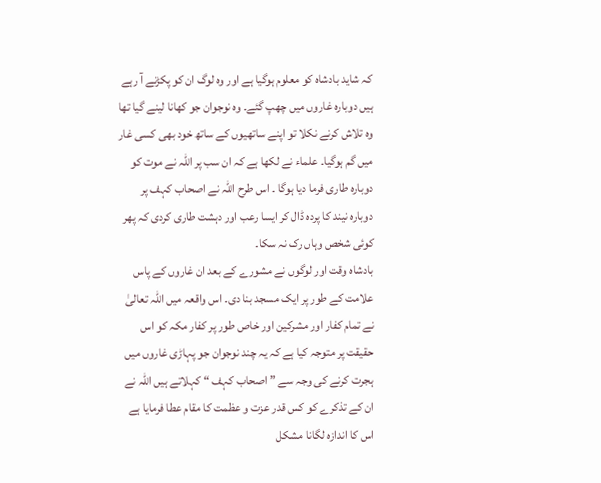کہ شاید بادشاہ کو معلوم ہوگیا ہے اور وہ لوگ ان کو پکڑنے آ رہے ہیں دوبارہ غاروں میں چھپ گئے۔ وہ نوجوان جو کھانا لینے گیا تھا وہ تلاش کرنے نکلا تو اپنے ساتھیوں کے ساتھ خود بھی کسی غار میں گم ہوگیا۔ علماء نے لکھا ہے کہ ان سب پر اللہ نے موت کو دوبارہ طاری فرما دیا ہوگا ۔ اس طرح اللہ نے اصحاب کہف پر دوبارہ نیند کا پردہ ڈال کر ایسا رعب اور دہشت طاری کردی کہ پھر کوئی شخص وہاں رک نہ سکا۔
بادشاہ وقت اور لوگوں نے مشورے کے بعد ان غاروں کے پاس علامت کے طور پر ایک مسجد بنا دی۔ اس واقعہ میں اللہ تعالیٰ نے تمام کفار اور مشرکین اور خاص طور پر کفار مکہ کو اس حقیقت پر متوجہ کیا ہے کہ یہ چند نوجوان جو پہاڑی غاروں میں ہجرت کرنے کی وجہ سے ” اصحاب کہف “ کہلاتے ہیں اللہ نے ان کے تذکرے کو کس قدر عزت و عظمت کا مقام عطا فرمایا ہے اس کا اندازہ لگانا مشکل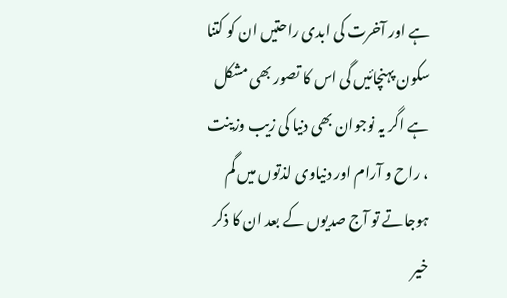ہے اور آخرت کی ابدی راحتیں ان کو کتنا سکون پہنچائیں گی اس کا تصور بھی مشکل ہے اگر یہ نوجوان بھی دنیا کی زیب وزینت ، راح و آرام اور دنیاوی لذتوں میں گم ہوجاتے تو آج صدیوں کے بعد ان کا ذکر خیر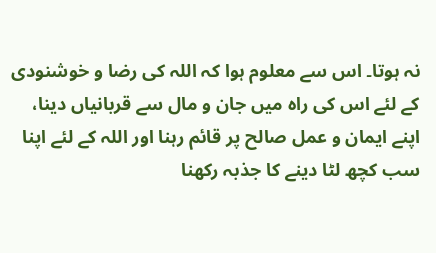نہ ہوتا۔ اس سے معلوم ہوا کہ اللہ کی رضا و خوشنودی کے لئے اس کی راہ میں جان و مال سے قربانیاں دینا، اپنے ایمان و عمل صالح پر قائم رہنا اور اللہ کے لئے اپنا سب کچھ لٹا دینے کا جذبہ رکھنا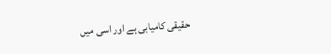حقیقی کامیابی ہے اور اسی میں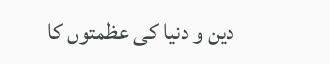دین و دنیا کی عظمتوں کا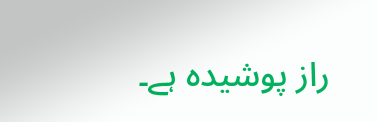راز پوشیدہ ہے۔